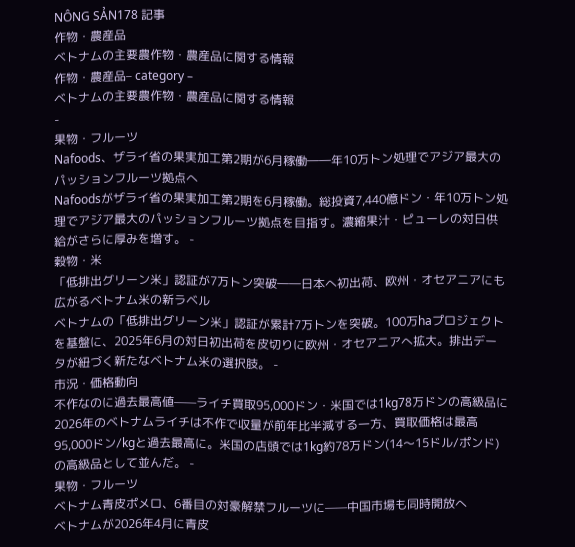NÔNG SẢN178 記事
作物・農産品
ベトナムの主要農作物・農産品に関する情報
作物・農産品– category –
ベトナムの主要農作物・農産品に関する情報
-
果物・フルーツ
Nafoods、ザライ省の果実加工第2期が6月稼働――年10万トン処理でアジア最大のパッションフルーツ拠点へ
Nafoodsがザライ省の果実加工第2期を6月稼働。総投資7,440億ドン・年10万トン処理でアジア最大のパッションフルーツ拠点を目指す。濃縮果汁・ピューレの対日供給がさらに厚みを増す。 -
穀物・米
「低排出グリーン米」認証が7万トン突破――日本へ初出荷、欧州・オセアニアにも広がるベトナム米の新ラベル
ベトナムの「低排出グリーン米」認証が累計7万トンを突破。100万haプロジェクトを基盤に、2025年6月の対日初出荷を皮切りに欧州・オセアニアへ拡大。排出データが紐づく新たなベトナム米の選択肢。 -
市況・価格動向
不作なのに過去最高値——ライチ買取95,000ドン・米国では1kg78万ドンの高級品に
2026年のベトナムライチは不作で収量が前年比半減する一方、買取価格は最高95,000ドン/kgと過去最高に。米国の店頭では1kg約78万ドン(14〜15ドル/ポンド)の高級品として並んだ。 -
果物・フルーツ
ベトナム青皮ポメロ、6番目の対豪解禁フルーツに——中国市場も同時開放へ
ベトナムが2026年4月に青皮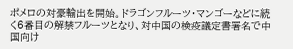ポメロの対豪輸出を開始。ドラゴンフルーツ・マンゴーなどに続く6番目の解禁フルーツとなり、対中国の検疫議定書署名で中国向け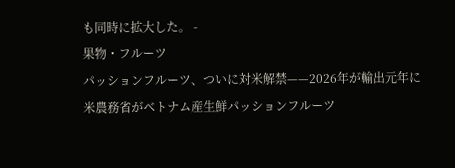も同時に拡大した。 -
果物・フルーツ
パッションフルーツ、ついに対米解禁——2026年が輸出元年に
米農務省がベトナム産生鮮パッションフルーツ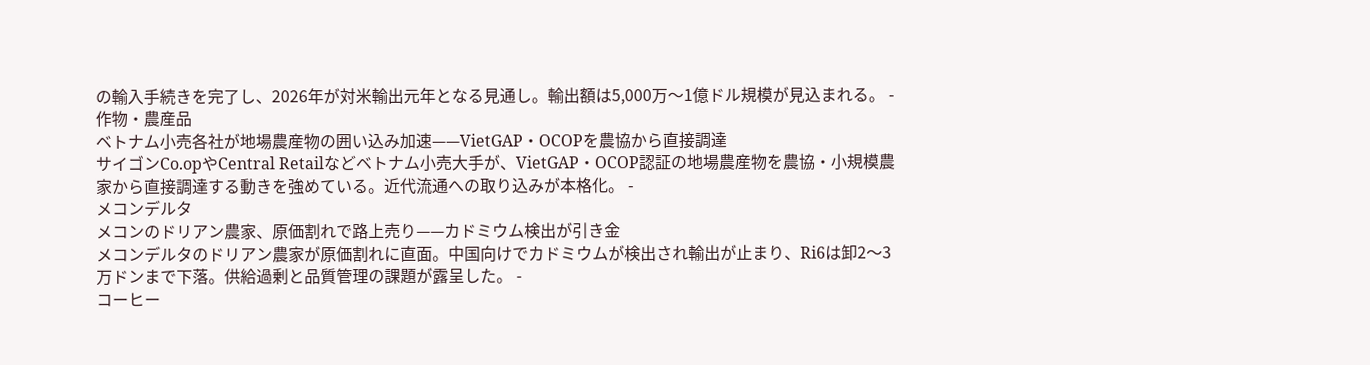の輸入手続きを完了し、2026年が対米輸出元年となる見通し。輸出額は5,000万〜1億ドル規模が見込まれる。 -
作物・農産品
ベトナム小売各社が地場農産物の囲い込み加速——VietGAP・OCOPを農協から直接調達
サイゴンCo.opやCentral Retailなどベトナム小売大手が、VietGAP・OCOP認証の地場農産物を農協・小規模農家から直接調達する動きを強めている。近代流通への取り込みが本格化。 -
メコンデルタ
メコンのドリアン農家、原価割れで路上売り——カドミウム検出が引き金
メコンデルタのドリアン農家が原価割れに直面。中国向けでカドミウムが検出され輸出が止まり、Ri6は卸2〜3万ドンまで下落。供給過剰と品質管理の課題が露呈した。 -
コーヒー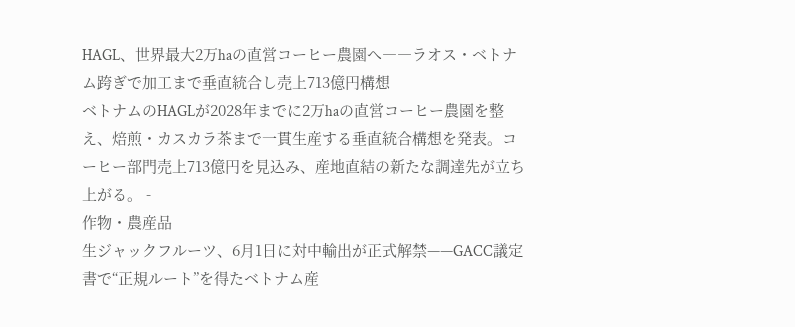HAGL、世界最大2万haの直営コーヒー農園へ――ラオス・ベトナム跨ぎで加工まで垂直統合し売上713億円構想
ベトナムのHAGLが2028年までに2万haの直営コーヒー農園を整え、焙煎・カスカラ茶まで一貫生産する垂直統合構想を発表。コーヒー部門売上713億円を見込み、産地直結の新たな調達先が立ち上がる。 -
作物・農産品
生ジャックフルーツ、6月1日に対中輸出が正式解禁——GACC議定書で“正規ルート”を得たベトナム産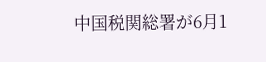中国税関総署が6月1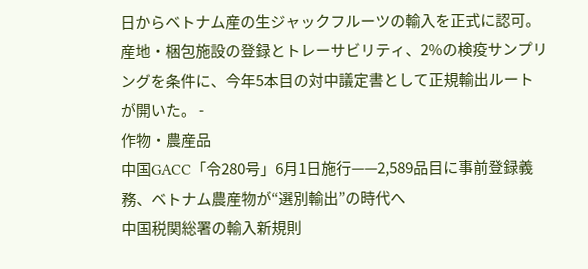日からベトナム産の生ジャックフルーツの輸入を正式に認可。産地・梱包施設の登録とトレーサビリティ、2%の検疫サンプリングを条件に、今年5本目の対中議定書として正規輸出ルートが開いた。 -
作物・農産品
中国GACC「令280号」6月1日施行——2,589品目に事前登録義務、ベトナム農産物が“選別輸出”の時代へ
中国税関総署の輸入新規則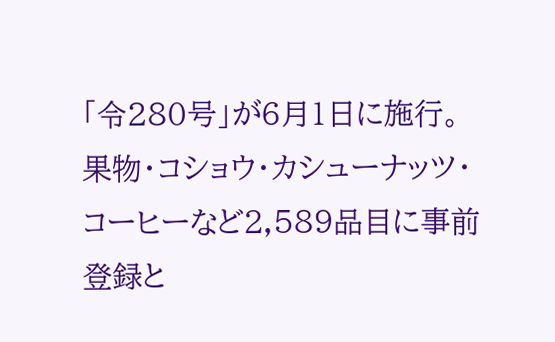「令280号」が6月1日に施行。果物・コショウ・カシューナッツ・コーヒーなど2,589品目に事前登録と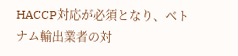HACCP対応が必須となり、ベトナム輸出業者の対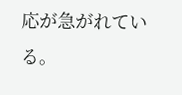応が急がれている。